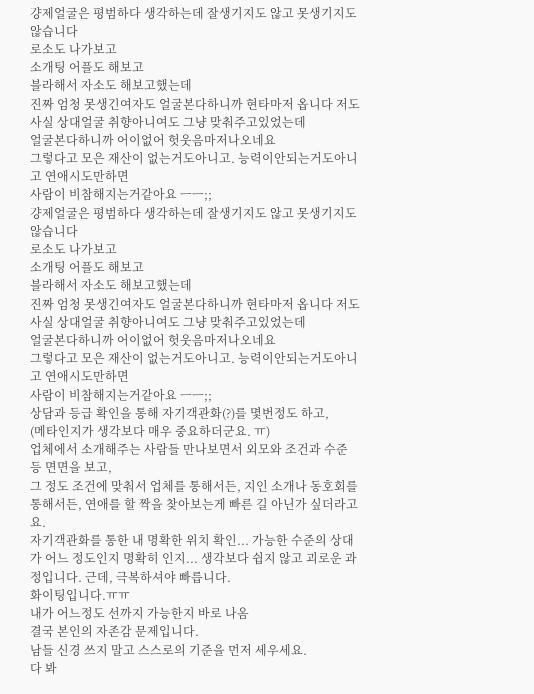걍제얼굴은 평범하다 생각하는데 잘생기지도 않고 못생기지도 않습니다
로소도 나가보고
소개팅 어플도 해보고
블라해서 자소도 해보고했는데
진짜 엄청 못생긴여자도 얼굴본다하니까 현타마저 옵니다 저도 사실 상대얼굴 취향아니여도 그냥 맞춰주고있었는데
얼굴본다하니까 어이없어 헛웃음마저나오네요
그렇다고 모은 재산이 없는거도아니고. 능력이안되는거도아니고 연애시도만하면
사람이 비참해지는거같아요 ㅡㅡ;;
걍제얼굴은 평범하다 생각하는데 잘생기지도 않고 못생기지도 않습니다
로소도 나가보고
소개팅 어플도 해보고
블라해서 자소도 해보고했는데
진짜 엄청 못생긴여자도 얼굴본다하니까 현타마저 옵니다 저도 사실 상대얼굴 취향아니여도 그냥 맞춰주고있었는데
얼굴본다하니까 어이없어 헛웃음마저나오네요
그렇다고 모은 재산이 없는거도아니고. 능력이안되는거도아니고 연애시도만하면
사람이 비참해지는거같아요 ㅡㅡ;;
상담과 등급 확인을 통해 자기객관화(?)를 몇번정도 하고,
(메타인지가 생각보다 매우 중요하더군요. ㅠ)
업체에서 소개해주는 사람들 만나보면서 외모와 조건과 수준 등 면면을 보고,
그 정도 조건에 맞춰서 업체를 통해서든, 지인 소개나 동호회를 통해서든, 연애를 할 짝을 찾아보는게 빠른 길 아닌가 싶더라고요.
자기객관화를 통한 내 명확한 위치 확인... 가능한 수준의 상대가 어느 정도인지 명확히 인지... 생각보다 쉽지 않고 괴로운 과정입니다. 근데, 극복하셔야 빠릅니다.
화이팅입니다.ㅠㅠ
내가 어느정도 선까지 가능한지 바로 나옴
결국 본인의 자존감 문제입니다.
남들 신경 쓰지 말고 스스로의 기준을 먼저 세우세요.
다 봐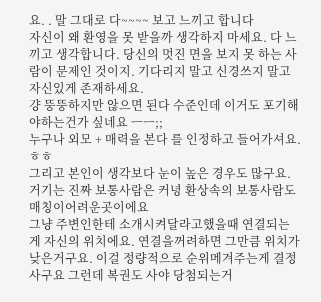요. . 말 그대로 다~~~~ 보고 느끼고 합니다
자신이 왜 환영을 못 받을까 생각하지 마세요. 다 느끼고 생각합니다. 당신의 멋진 면을 보지 못 하는 사람이 문제인 것이지. 기다리지 말고 신경쓰지 말고 자신있게 존재하세요.
걍 뚱뚱하지만 않으면 된다 수준인데 이거도 포기해야하는건가 싶네요 ㅡㅡ;;
누구나 외모 + 매력을 본다 를 인정하고 들어가셔요. ㅎㅎ
그리고 본인이 생각보다 눈이 높은 경우도 많구요.
거기는 진짜 보통사람은 커녕 환상속의 보통사람도 매칭이어려운곳이에요
그냥 주변인한테 소개시켜달라고했을때 연결되는게 자신의 위치에요. 연결을꺼려하면 그만큼 위치가낮은거구요. 이걸 정량적으로 순위메겨주는게 결정사구요 그런데 복권도 사야 당첨되는거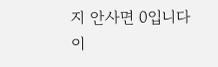지 안사면 0입니다
이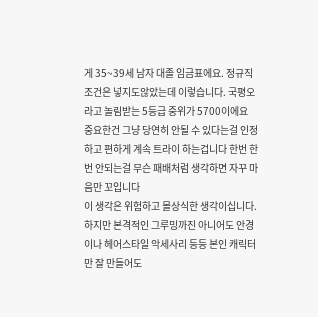게 35~39세 남자 대졸 임금표에요. 정규직조건은 넣지도않았는데 이렇습니다. 국평오라고 놀림받는 5등급 중위가 5700이에요
중요한건 그냥 당연히 안될 수 있다는걸 인정하고 편하게 계속 트라이 하는겁니다 한번 한번 안되는걸 무슨 패배처럼 생각하면 자꾸 마음만 꼬입니다
이 생각은 위험하고 몰상식한 생각이십니다.
하지만 본격적인 그루밍까진 아니어도 안경이나 헤어스타일 악세사리 등등 본인 캐릭터만 잘 만들어도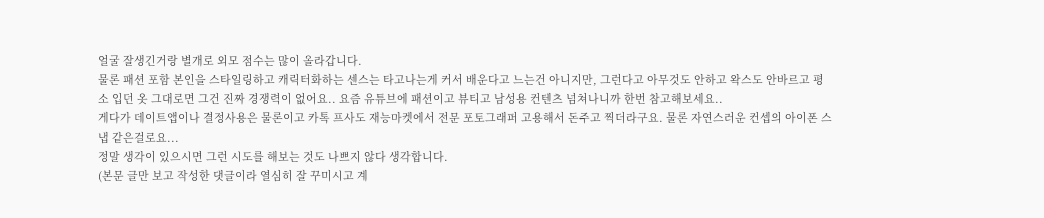얼굴 잘생긴거랑 별개로 외모 점수는 많이 올라갑니다.
물론 패션 포함 본인을 스타일링하고 캐릭터화하는 센스는 타고나는게 커서 배운다고 느는건 아니지만, 그런다고 아무것도 안하고 왁스도 안바르고 평소 입던 옷 그대로면 그건 진짜 경쟁력이 없어요.. 요즘 유튜브에 패션이고 뷰티고 남성용 컨텐츠 넘쳐나니까 한번 참고해보세요..
게다가 데이트앱이나 결정사용은 물론이고 카톡 프사도 재능마켓에서 전문 포토그래퍼 고용해서 돈주고 찍더라구요. 물론 자연스러운 컨셉의 아이폰 스냅 같은걸로요...
정말 생각이 있으시면 그런 시도를 해보는 것도 나쁘지 않다 생각합니다.
(본문 글만 보고 작성한 댓글이라 열심히 잘 꾸미시고 계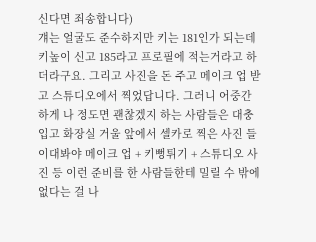신다면 죄송합니다)
걔는 얼굴도 준수하지만 키는 181인가 되는데 키높이 신고 185라고 프로필에 적는거라고 하더라구요. 그리고 사진을 돈 주고 메이크 업 받고 스튜디오에서 찍었답니다. 그러니 어중간하게 나 정도면 괜찮겠지 하는 사람들은 대충 입고 화장실 거울 앞에서 셀카로 찍은 사진 들이대봐야 메이크 업 + 키뻥튀기 + 스튜디오 사진 등 이런 준비를 한 사람들한테 밀릴 수 밖에 없다는 걸 나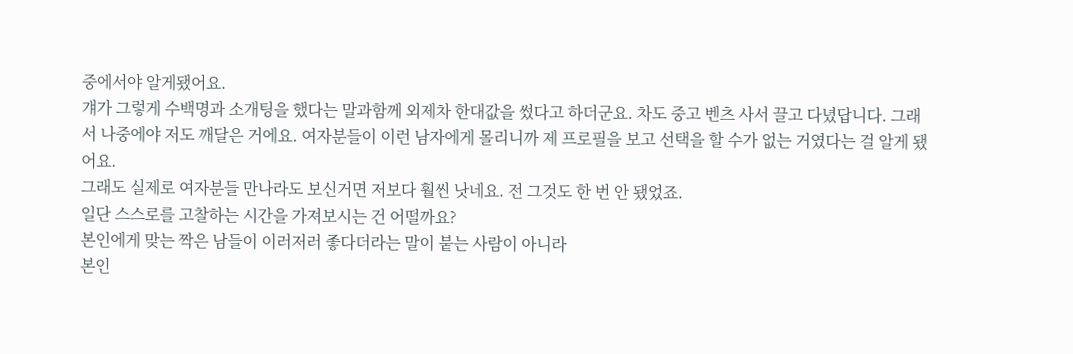중에서야 알게됐어요.
걔가 그렇게 수백명과 소개팅을 했다는 말과함께 외제차 한대값을 썼다고 하더군요. 차도 중고 벤츠 사서 끌고 다녔답니다. 그래서 나중에야 저도 깨달은 거에요. 여자분들이 이런 남자에게 몰리니까 제 프로필을 보고 선택을 할 수가 없는 거였다는 걸 알게 됐어요.
그래도 실제로 여자분들 만나라도 보신거면 저보다 훨씬 낫네요. 전 그것도 한 번 안 됐었죠.
일단 스스로를 고찰하는 시간을 가져보시는 건 어떨까요?
본인에게 맞는 짝은 남들이 이러저러 좋다더라는 말이 붙는 사람이 아니라
본인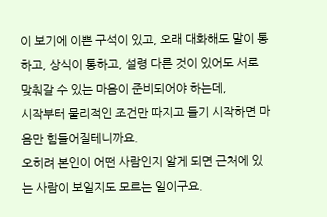이 보기에 이쁜 구석이 있고, 오래 대화해도 말이 통하고, 상식이 통하고, 설령 다른 것이 있어도 서로 맞춰갈 수 있는 마음이 준비되어야 하는데,
시작부터 물리적인 조건만 따지고 들기 시작하면 마음만 힘들어질테니까요.
오히려 본인이 어떤 사람인지 알게 되면 근처에 있는 사람이 보일지도 모르는 일이구요.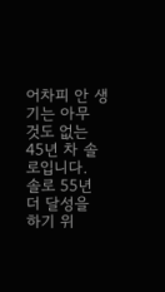어차피 안 생기는 아무 것도 없는 45년 차 솔로입니다.
솔로 55년 더 달성을 하기 위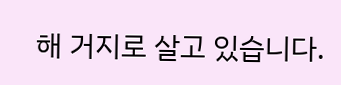해 거지로 살고 있습니다.